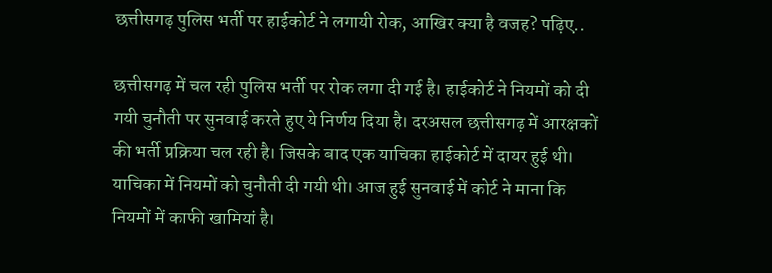छत्तीसगढ़ पुलिस भर्ती पर हाईकोर्ट ने लगायी रोक, आखिर क्या है वजह? पढ़िए..

छत्तीसगढ़ में चल रही पुलिस भर्ती पर रोक लगा दी गई है। हाईकोर्ट ने नियमों को दी गयी चुनौती पर सुनवाई करते हुए ये निर्णय दिया है। दरअसल छत्तीसगढ़ में आरक्षकों की भर्ती प्रक्रिया चल रही है। जिसके बाद एक याचिका हाईकोर्ट में दायर हुई थी। याचिका में नियमों को चुनौती दी गयी थी। आज हुई सुनवाई में कोर्ट ने माना कि नियमों में काफी खामियां है।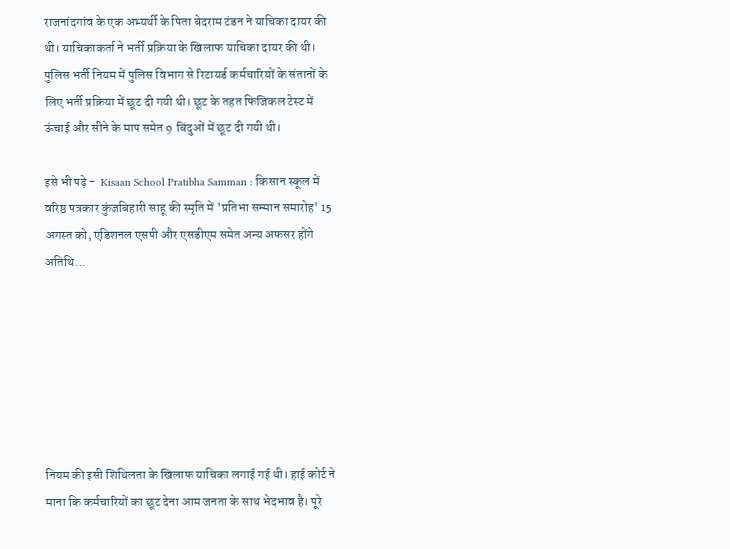राजनांदगांव के एक अभ्यर्थी के पिता बेदराम टंडन ने याचिका दायर की थी। याचिकाकर्ता ने भर्ती प्रक्रिया के खिलाफ याचिका दायर की थी। पुलिस भर्ती नियम में पुलिस विभाग से रिटायर्ड कर्मचारियों के संतानों के लिए भर्ती प्रक्रिया में छूट दी गयी थी। छूट के तहत फिजिकल टेस्ट में ऊंचाई और सीने के माप समेत 9 बिंदुओं में छूट दी गयी थी।

इसे भी पढ़े -  Kisaan School Pratibha Samman : किसान स्कूल में वरिष्ठ पत्रकार कुंजबिहारी साहू की स्मृति में 'प्रतिभा सम्मान समारोह' 15 अगस्त को, एडिशनल एसपी और एसडीएम समेत अन्य अफसर होंगे अतिथि...







नियम की इसी शिथिलता के खिलाफ याचिका लगाई गई थी। हाई कोर्ट ने माना कि कर्मचारियों का छूट देना आम जनता के साथ भेदभाव है। पूरे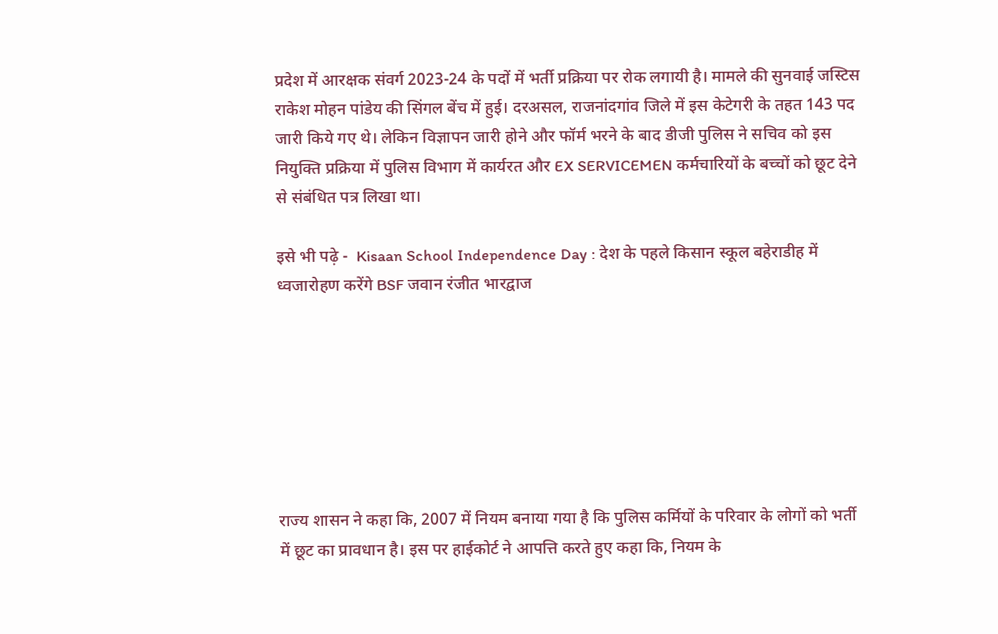प्रदेश में आरक्षक संवर्ग 2023-24 के पदों में भर्ती प्रक्रिया पर रोक लगायी है। मामले की सुनवाई जस्टिस राकेश मोहन पांडेय की सिंगल बेंच में हुई। दरअसल, राजनांदगांव जिले में इस केटेगरी के तहत 143 पद जारी किये गए थे। लेकिन विज्ञापन जारी होने और फॉर्म भरने के बाद डीजी पुलिस ने सचिव को इस नियुक्ति प्रक्रिया में पुलिस विभाग में कार्यरत और EX SERVICEMEN कर्मचारियों के बच्चों को छूट देने से संबंधित पत्र लिखा था।

इसे भी पढ़े -  Kisaan School Independence Day : देश के पहले किसान स्कूल बहेराडीह में ध्वजारोहण करेंगे BSF जवान रंजीत भारद्वाज







राज्य शासन ने कहा कि, 2007 में नियम बनाया गया है कि पुलिस कर्मियों के परिवार के लोगों को भर्ती में छूट का प्रावधान है। इस पर हाईकोर्ट ने आपत्ति करते हुए कहा कि, नियम के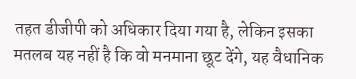तहत डीजीपी को अधिकार दिया गया है, लेकिन इसका मतलब यह नहीं है कि वो मनमाना छूट देंगे, यह वैधानिक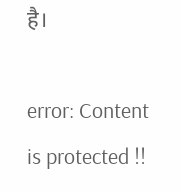है।

error: Content is protected !!